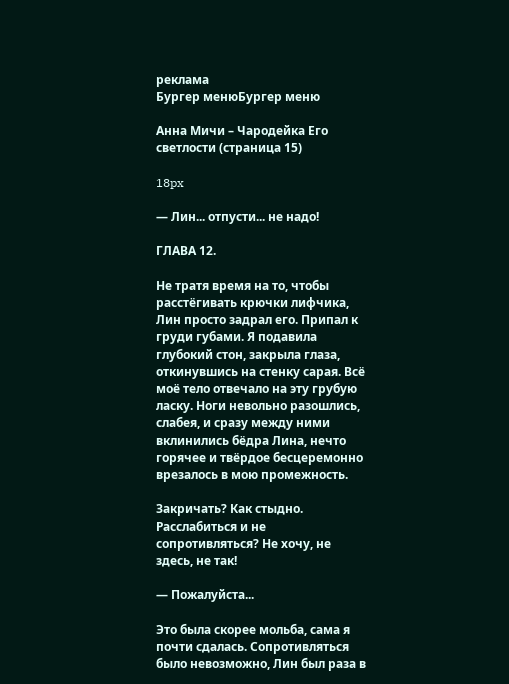реклама
Бургер менюБургер меню

Анна Мичи – Чародейка Его светлости (страница 15)

18px

— Лин... отпусти... не надо!

ГЛАВА 12.

Не тратя время на то, чтобы расстёгивать крючки лифчика, Лин просто задрал его. Припал к груди губами. Я подавила глубокий стон, закрыла глаза, откинувшись на стенку сарая. Всё моё тело отвечало на эту грубую ласку. Ноги невольно разошлись, слабея, и сразу между ними вклинились бёдра Лина, нечто горячее и твёрдое бесцеремонно врезалось в мою промежность.

Закричать? Как стыдно. Расслабиться и не сопротивляться? Не хочу, не здесь, не так!

— Пожалуйста...

Это была скорее мольба, сама я почти сдалась. Сопротивляться было невозможно, Лин был раза в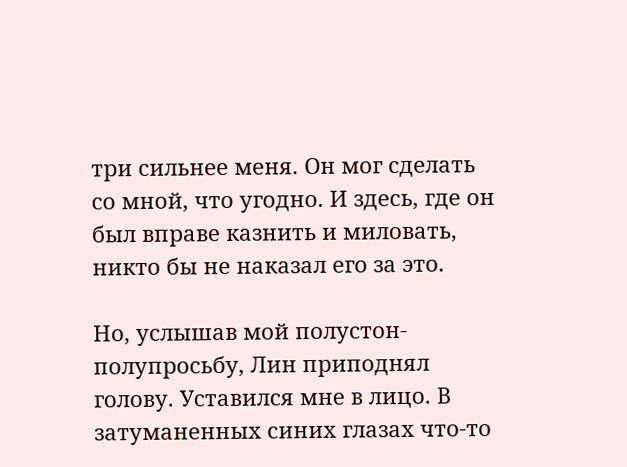три сильнее меня. Он мог сделать со мной, что угодно. И здесь, где он был вправе казнить и миловать, никто бы не наказал его за это.

Но, услышав мой полустон-полупросьбу, Лин приподнял голову. Уставился мне в лицо. В затуманенных синих глазах что-то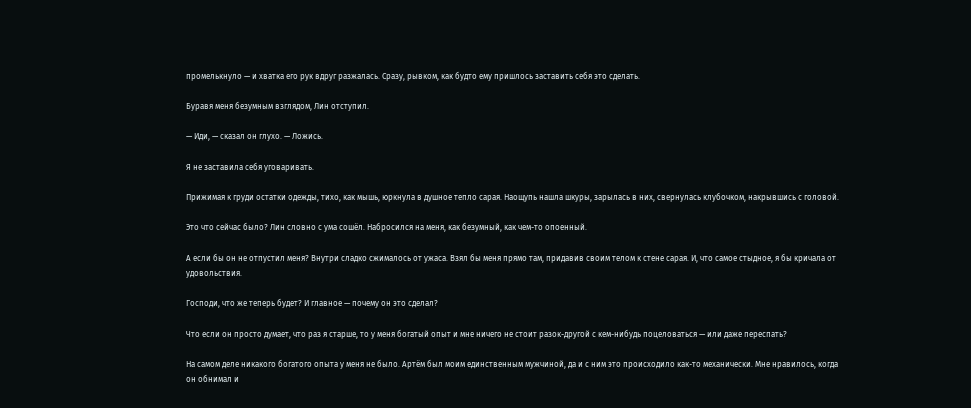промелькнуло — и хватка его рук вдруг разжалась. Сразу, рывком, как будто ему пришлось заставить себя это сделать.

Буравя меня безумным взглядом, Лин отступил.

— Иди, — сказал он глухо. — Ложись.

Я не заставила себя уговаривать.

Прижимая к груди остатки одежды, тихо, как мышь, юркнула в душное тепло сарая. Наощупь нашла шкуры, зарылась в них, свернулась клубочком, накрывшись с головой.

Это что сейчас было? Лин словно с ума сошёл. Набросился на меня, как безумный, как чем-то опоенный.

А если бы он не отпустил меня? Внутри сладко сжималось от ужаса. Взял бы меня прямо там, придавив своим телом к стене сарая. И, что самое стыдное, я бы кричала от удовольствия.

Господи, что же теперь будет? И главное — почему он это сделал?

Что если он просто думает, что раз я старше, то у меня богатый опыт и мне ничего не стоит разок-другой с кем-нибудь поцеловаться — или даже переспать?

На самом деле никакого богатого опыта у меня не было. Артём был моим единственным мужчиной, да и с ним это происходило как-то механически. Мне нравилось, когда он обнимал и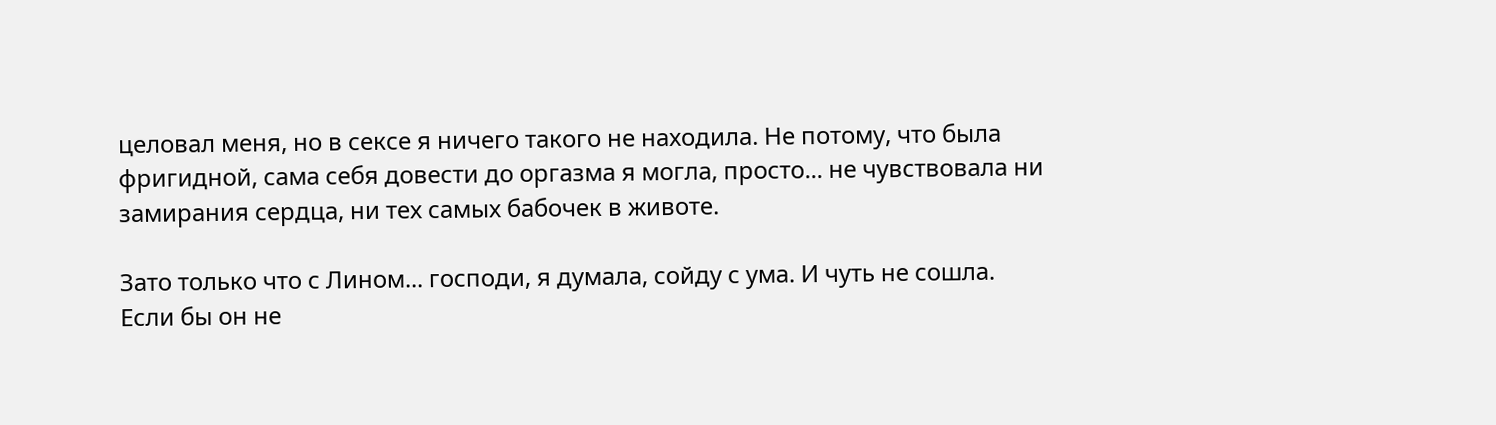целовал меня, но в сексе я ничего такого не находила. Не потому, что была фригидной, сама себя довести до оргазма я могла, просто... не чувствовала ни замирания сердца, ни тех самых бабочек в животе.

Зато только что с Лином... господи, я думала, сойду с ума. И чуть не сошла. Если бы он не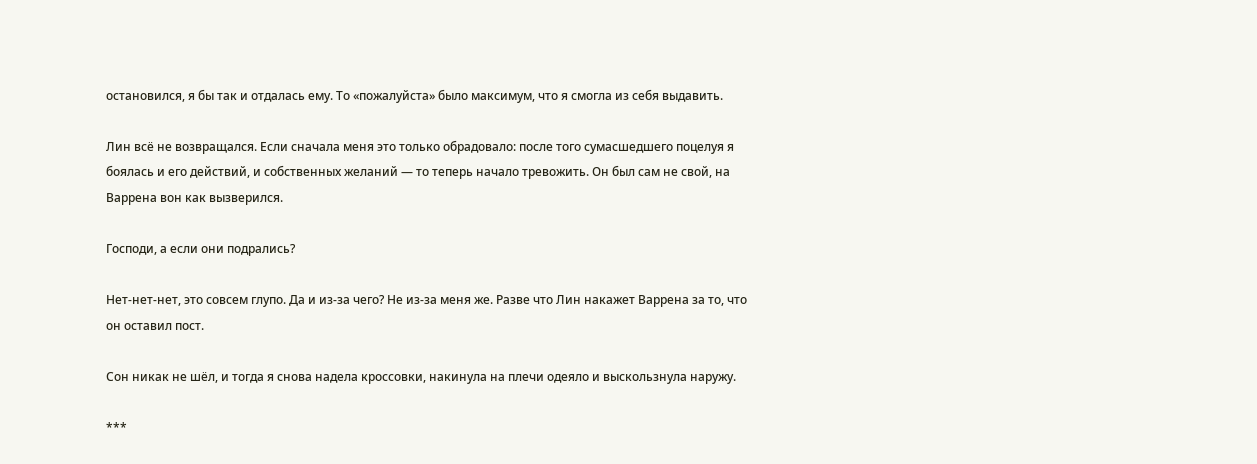остановился, я бы так и отдалась ему. То «пожалуйста» было максимум, что я смогла из себя выдавить.

Лин всё не возвращался. Если сначала меня это только обрадовало: после того сумасшедшего поцелуя я боялась и его действий, и собственных желаний — то теперь начало тревожить. Он был сам не свой, на Варрена вон как вызверился.

Господи, а если они подрались?

Нет-нет-нет, это совсем глупо. Да и из-за чего? Не из-за меня же. Разве что Лин накажет Варрена за то, что он оставил пост.

Сон никак не шёл, и тогда я снова надела кроссовки, накинула на плечи одеяло и выскользнула наружу.

***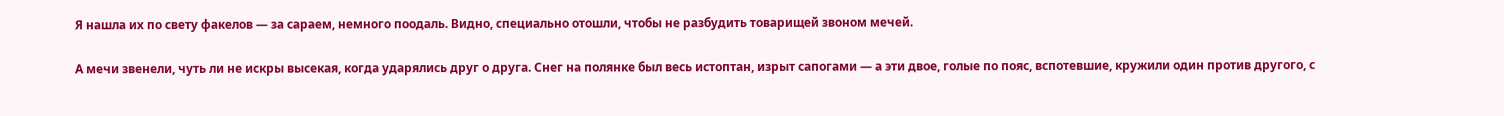Я нашла их по свету факелов — за сараем, немного поодаль. Видно, специально отошли, чтобы не разбудить товарищей звоном мечей.

А мечи звенели, чуть ли не искры высекая, когда ударялись друг о друга. Снег на полянке был весь истоптан, изрыт сапогами — а эти двое, голые по пояс, вспотевшие, кружили один против другого, с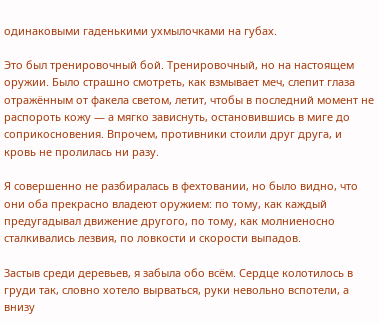одинаковыми гаденькими ухмылочками на губах.

Это был тренировочный бой. Тренировочный, но на настоящем оружии. Было страшно смотреть, как взмывает меч, слепит глаза отражённым от факела светом, летит, чтобы в последний момент не распороть кожу — а мягко зависнуть, остановившись в миге до соприкосновения. Впрочем, противники стоили друг друга, и кровь не пролилась ни разу.

Я совершенно не разбиралась в фехтовании, но было видно, что они оба прекрасно владеют оружием: по тому, как каждый предугадывал движение другого, по тому, как молниеносно сталкивались лезвия, по ловкости и скорости выпадов.

Застыв среди деревьев, я забыла обо всём. Сердце колотилось в груди так, словно хотело вырваться, руки невольно вспотели, а внизу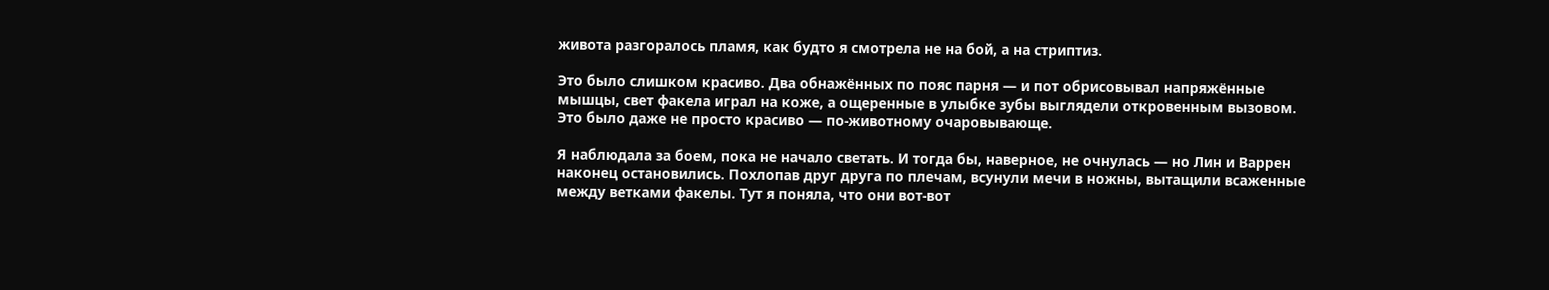живота разгоралось пламя, как будто я смотрела не на бой, а на стриптиз.

Это было слишком красиво. Два обнажённых по пояс парня — и пот обрисовывал напряжённые мышцы, свет факела играл на коже, а ощеренные в улыбке зубы выглядели откровенным вызовом. Это было даже не просто красиво — по-животному очаровывающе.

Я наблюдала за боем, пока не начало светать. И тогда бы, наверное, не очнулась — но Лин и Варрен наконец остановились. Похлопав друг друга по плечам, всунули мечи в ножны, вытащили всаженные между ветками факелы. Тут я поняла, что они вот-вот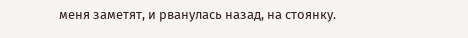меня заметят, и рванулась назад, на стоянку.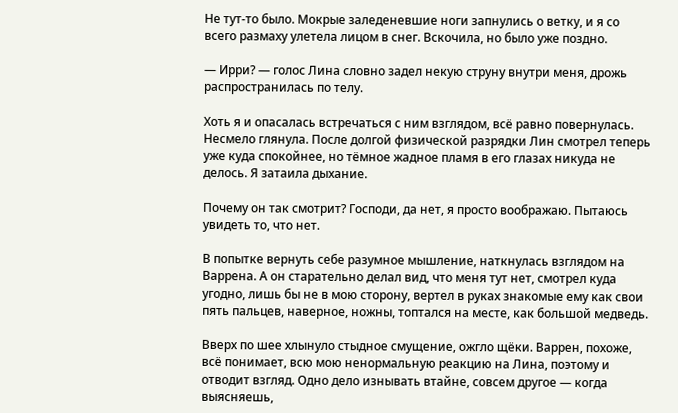Не тут-то было. Мокрые заледеневшие ноги запнулись о ветку, и я со всего размаху улетела лицом в снег. Вскочила, но было уже поздно.

— Ирри? — голос Лина словно задел некую струну внутри меня, дрожь распространилась по телу.

Хоть я и опасалась встречаться с ним взглядом, всё равно повернулась. Несмело глянула. После долгой физической разрядки Лин смотрел теперь уже куда спокойнее, но тёмное жадное пламя в его глазах никуда не делось. Я затаила дыхание.

Почему он так смотрит? Господи, да нет, я просто воображаю. Пытаюсь увидеть то, что нет.

В попытке вернуть себе разумное мышление, наткнулась взглядом на Варрена. А он старательно делал вид, что меня тут нет, смотрел куда угодно, лишь бы не в мою сторону, вертел в руках знакомые ему как свои пять пальцев, наверное, ножны, топтался на месте, как большой медведь.

Вверх по шее хлынуло стыдное смущение, ожгло щёки. Варрен, похоже, всё понимает, всю мою ненормальную реакцию на Лина, поэтому и отводит взгляд. Одно дело изнывать втайне, совсем другое — когда выясняешь,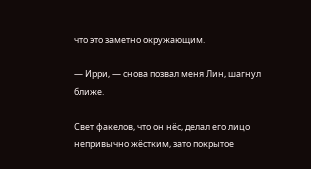что это заметно окружающим.

— Ирри, — снова позвал меня Лин, шагнул ближе.

Свет факелов, что он нёс, делал его лицо непривычно жёстким, зато покрытое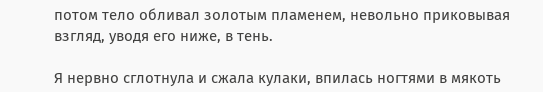потом тело обливал золотым пламенем, невольно приковывая взгляд, уводя его ниже, в тень.

Я нервно сглотнула и сжала кулаки, впилась ногтями в мякоть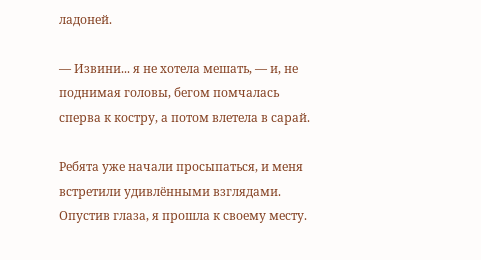ладоней.

— Извини... я не хотела мешать, — и, не поднимая головы, бегом помчалась сперва к костру, а потом влетела в сарай.

Ребята уже начали просыпаться, и меня встретили удивлёнными взглядами. Опустив глаза, я прошла к своему месту.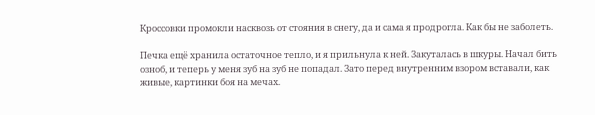Кроссовки промокли насквозь от стояния в снегу, да и сама я продрогла. Как бы не заболеть.

Печка ещё хранила остаточное тепло, и я прильнула к ней. Закуталась в шкуры. Начал бить озноб, и теперь у меня зуб на зуб не попадал. Зато перед внутренним взором вставали, как живые, картинки боя на мечах.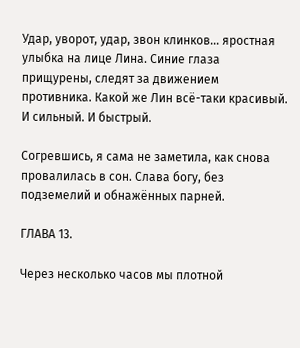Удар, уворот, удар, звон клинков... яростная улыбка на лице Лина. Синие глаза прищурены, следят за движением противника. Какой же Лин всё-таки красивый. И сильный. И быстрый.

Согревшись, я сама не заметила, как снова провалилась в сон. Слава богу, без подземелий и обнажённых парней.

ГЛАВА 13.

Через несколько часов мы плотной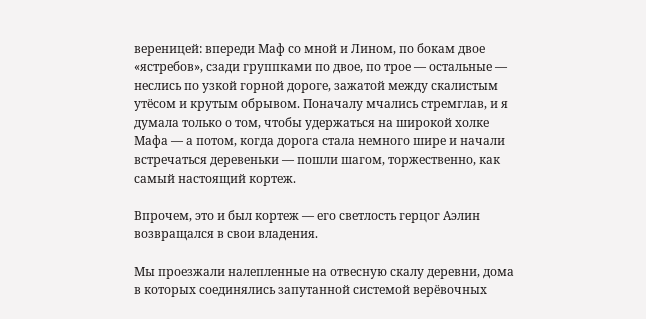вереницей: впереди Маф со мной и Лином, по бокам двое «ястребов», сзади группками по двое, по трое — остальные — неслись по узкой горной дороге, зажатой между скалистым утёсом и крутым обрывом. Поначалу мчались стремглав, и я думала только о том, чтобы удержаться на широкой холке Мафа — а потом, когда дорога стала немного шире и начали встречаться деревеньки — пошли шагом, торжественно, как самый настоящий кортеж.

Впрочем, это и был кортеж — его светлость герцог Аэлин возвращался в свои владения.

Мы проезжали налепленные на отвесную скалу деревни, дома в которых соединялись запутанной системой верёвочных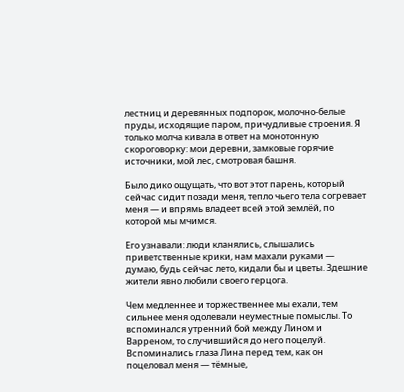лестниц и деревянных подпорок, молочно-белые пруды, исходящие паром, причудливые строения. Я только молча кивала в ответ на монотонную скороговорку: мои деревни, замковые горячие источники, мой лес, смотровая башня.

Было дико ощущать, что вот этот парень, который сейчас сидит позади меня, тепло чьего тела согревает меня — и впрямь владеет всей этой землёй, по которой мы мчимся.

Его узнавали: люди кланялись, слышались приветственные крики, нам махали руками — думаю, будь сейчас лето, кидали бы и цветы. Здешние жители явно любили своего герцога.

Чем медленнее и торжественнее мы ехали, тем сильнее меня одолевали неуместные помыслы. То вспоминался утренний бой между Лином и Варреном, то случившийся до него поцелуй. Вспоминались глаза Лина перед тем, как он поцеловал меня — тёмные,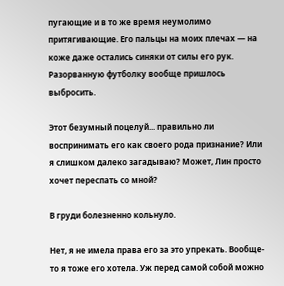пугающие и в то же время неумолимо притягивающие. Его пальцы на моих плечах — на коже даже остались синяки от силы его рук. Разорванную футболку вообще пришлось выбросить.

Этот безумный поцелуй... правильно ли воспринимать его как своего рода признание? Или я слишком далеко загадываю? Может, Лин просто хочет переспать со мной?

В груди болезненно кольнуло.

Нет, я не имела права его за это упрекать. Вообще-то я тоже его хотела. Уж перед самой собой можно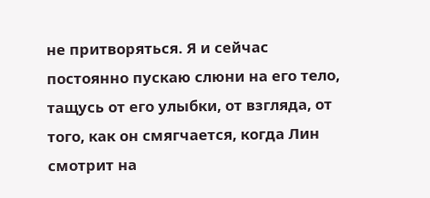не притворяться. Я и сейчас постоянно пускаю слюни на его тело, тащусь от его улыбки, от взгляда, от того, как он смягчается, когда Лин смотрит на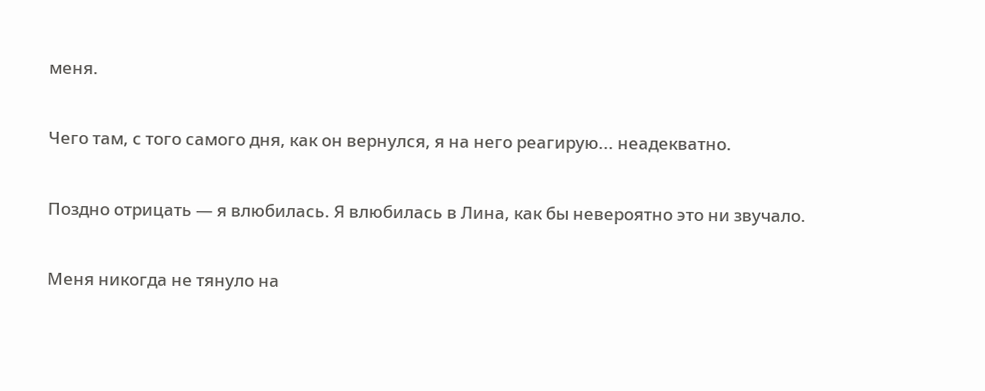меня.

Чего там, с того самого дня, как он вернулся, я на него реагирую... неадекватно.

Поздно отрицать — я влюбилась. Я влюбилась в Лина, как бы невероятно это ни звучало.

Меня никогда не тянуло на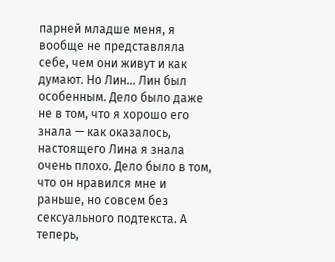парней младше меня, я вообще не представляла себе, чем они живут и как думают. Но Лин... Лин был особенным. Дело было даже не в том, что я хорошо его знала — как оказалось, настоящего Лина я знала очень плохо. Дело было в том, что он нравился мне и раньше, но совсем без сексуального подтекста. А теперь,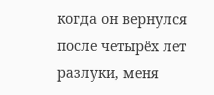когда он вернулся после четырёх лет разлуки, меня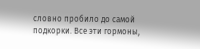словно пробило до самой подкорки. Все эти гормоны,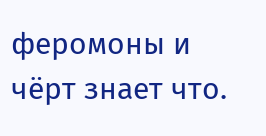феромоны и чёрт знает что.